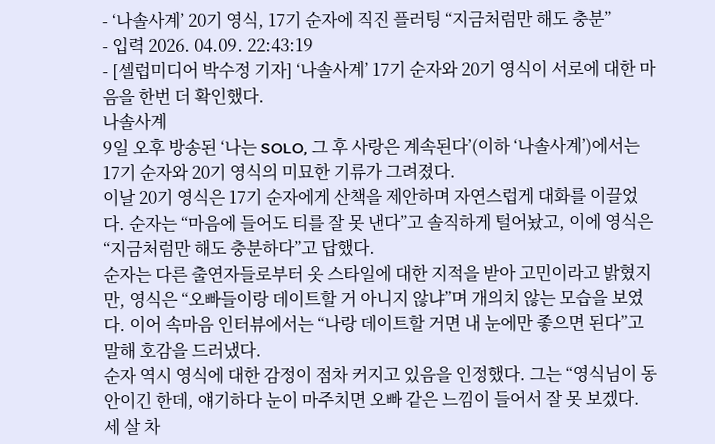- ‘나솔사계’ 20기 영식, 17기 순자에 직진 플러팅 “지금처럼만 해도 충분”
- 입력 2026. 04.09. 22:43:19
- [셀럽미디어 박수정 기자] ‘나솔사계’ 17기 순자와 20기 영식이 서로에 대한 마음을 한번 더 확인했다.
나솔사계
9일 오후 방송된 ‘나는 SOLO, 그 후 사랑은 계속된다’(이하 ‘나솔사계’)에서는 17기 순자와 20기 영식의 미묘한 기류가 그려졌다.
이날 20기 영식은 17기 순자에게 산책을 제안하며 자연스럽게 대화를 이끌었다. 순자는 “마음에 들어도 티를 잘 못 낸다”고 솔직하게 털어놨고, 이에 영식은 “지금처럼만 해도 충분하다”고 답했다.
순자는 다른 출연자들로부터 옷 스타일에 대한 지적을 받아 고민이라고 밝혔지만, 영식은 “오빠들이랑 데이트할 거 아니지 않냐”며 개의치 않는 모습을 보였다. 이어 속마음 인터뷰에서는 “나랑 데이트할 거면 내 눈에만 좋으면 된다”고 말해 호감을 드러냈다.
순자 역시 영식에 대한 감정이 점차 커지고 있음을 인정했다. 그는 “영식님이 동안이긴 한데, 얘기하다 눈이 마주치면 오빠 같은 느낌이 들어서 잘 못 보겠다. 세 살 차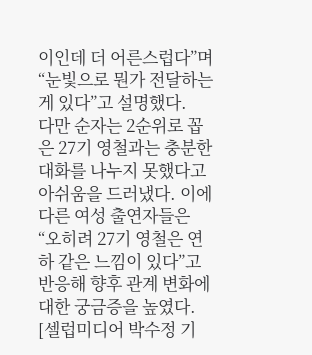이인데 더 어른스럽다”며 “눈빛으로 뭔가 전달하는 게 있다”고 설명했다.
다만 순자는 2순위로 꼽은 27기 영철과는 충분한 대화를 나누지 못했다고 아쉬움을 드러냈다. 이에 다른 여성 출연자들은 “오히려 27기 영철은 연하 같은 느낌이 있다”고 반응해 향후 관계 변화에 대한 궁금증을 높였다.
[셀럽미디어 박수정 기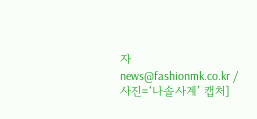자 news@fashionmk.co.kr / 사진=‘나솔사계’ 캡처]